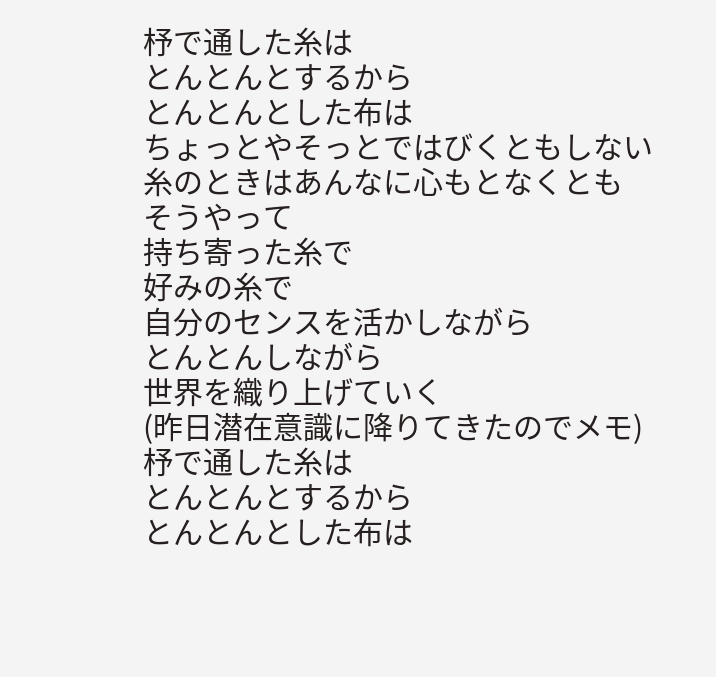杼で通した糸は
とんとんとするから
とんとんとした布は
ちょっとやそっとではびくともしない
糸のときはあんなに心もとなくとも
そうやって
持ち寄った糸で
好みの糸で
自分のセンスを活かしながら
とんとんしながら
世界を織り上げていく
(昨日潜在意識に降りてきたのでメモ)
杼で通した糸は
とんとんとするから
とんとんとした布は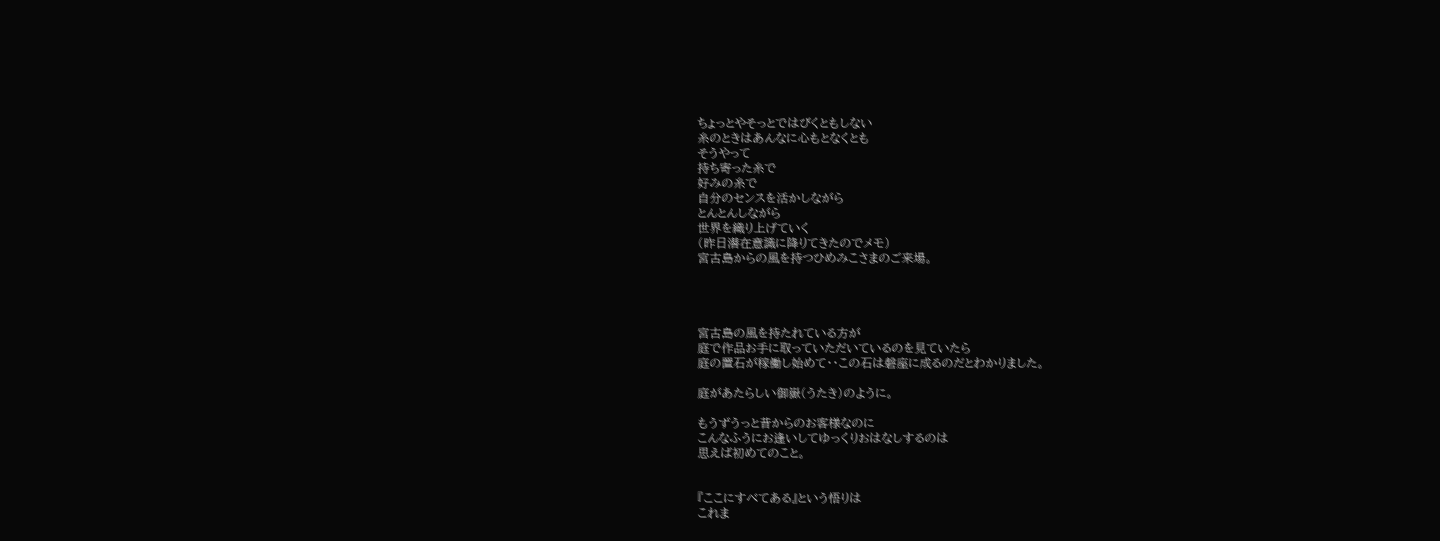ちょっとやそっとではびくともしない
糸のときはあんなに心もとなくとも
そうやって
持ち寄った糸で
好みの糸で
自分のセンスを活かしながら
とんとんしながら
世界を織り上げていく
(昨日潜在意識に降りてきたのでメモ)
宮古島からの風を持つひめみこさまのご来場。




宮古島の風を持たれている方が
庭で作品お手に取っていただいているのを見ていたら
庭の置石が稼働し始めて・・この石は磐座に成るのだとわかりました。

庭があたらしい御嶽(うたき)のように。

もうずうっと昔からのお客様なのに
こんなふうにお逢いしてゆっくりおはなしするのは
思えば初めてのこと。


『ここにすべてある』という悟りは
これま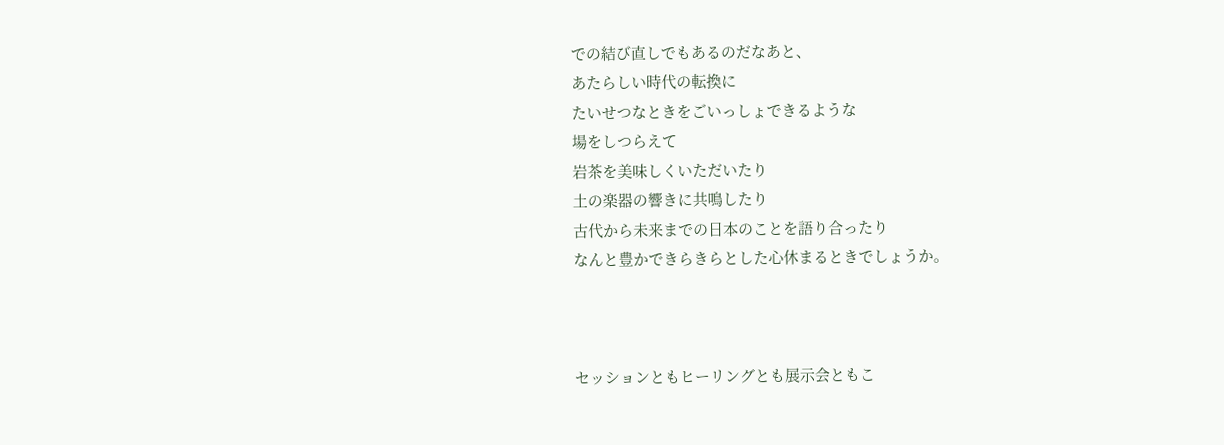での結び直しでもあるのだなあと、
あたらしい時代の転換に
たいせつなときをごいっしょできるような
場をしつらえて
岩茶を美味しくいただいたり
土の楽器の響きに共鳴したり
古代から未来までの日本のことを語り合ったり
なんと豊かできらきらとした心休まるときでしょうか。



セッションともヒーリングとも展示会ともこ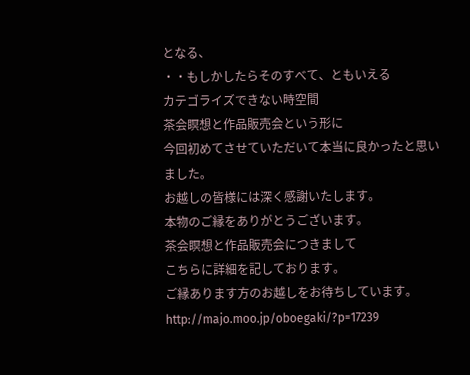となる、
・・もしかしたらそのすべて、ともいえる
カテゴライズできない時空間
茶会瞑想と作品販売会という形に
今回初めてさせていただいて本当に良かったと思いました。
お越しの皆様には深く感謝いたします。
本物のご縁をありがとうございます。
茶会瞑想と作品販売会につきまして
こちらに詳細を記しております。
ご縁あります方のお越しをお待ちしています。
http://majo.moo.jp/oboegaki/?p=17239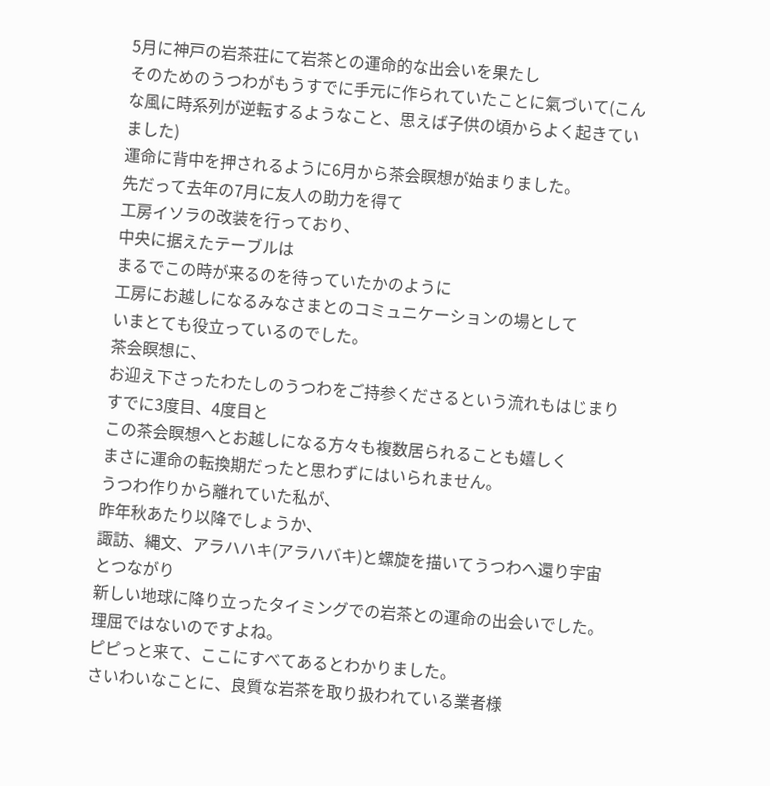5月に神戸の岩茶荘にて岩茶との運命的な出会いを果たし
そのためのうつわがもうすでに手元に作られていたことに氣づいて(こんな風に時系列が逆転するようなこと、思えば子供の頃からよく起きていました)
運命に背中を押されるように6月から茶会瞑想が始まりました。
先だって去年の7月に友人の助力を得て
工房イソラの改装を行っており、
中央に据えたテーブルは
まるでこの時が来るのを待っていたかのように
工房にお越しになるみなさまとのコミュニケーションの場として
いまとても役立っているのでした。
茶会瞑想に、
お迎え下さったわたしのうつわをご持参くださるという流れもはじまり
すでに3度目、4度目と
この茶会瞑想へとお越しになる方々も複数居られることも嬉しく
まさに運命の転換期だったと思わずにはいられません。
うつわ作りから離れていた私が、
昨年秋あたり以降でしょうか、
諏訪、縄文、アラハハキ(アラハバキ)と螺旋を描いてうつわへ還り宇宙とつながり
新しい地球に降り立ったタイミングでの岩茶との運命の出会いでした。
理屈ではないのですよね。
ピピっと来て、ここにすべてあるとわかりました。
さいわいなことに、良質な岩茶を取り扱われている業者様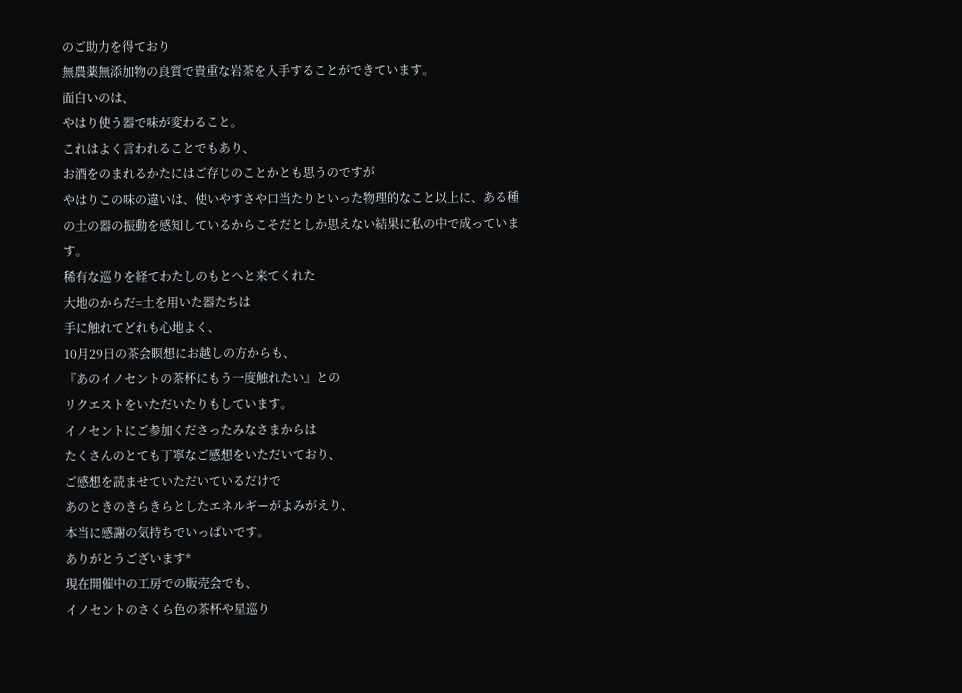のご助力を得ており
無農薬無添加物の良質で貴重な岩茶を入手することができています。
面白いのは、
やはり使う器で味が変わること。
これはよく言われることでもあり、
お酒をのまれるかたにはご存じのことかとも思うのですが
やはりこの味の違いは、使いやすさや口当たりといった物理的なこと以上に、ある種の土の器の振動を感知しているからこそだとしか思えない結果に私の中で成っています。
稀有な巡りを経てわたしのもとへと来てくれた
大地のからだ=土を用いた器たちは
手に触れてどれも心地よく、
10月29日の茶会瞑想にお越しの方からも、
『あのイノセントの茶杯にもう一度触れたい』との
リクエストをいただいたりもしています。
イノセントにご参加くださったみなさまからは
たくさんのとても丁寧なご感想をいただいており、
ご感想を読ませていただいているだけで
あのときのきらきらとしたエネルギーがよみがえり、
本当に感謝の気持ちでいっぱいです。
ありがとうございます*
現在開催中の工房での販売会でも、
イノセントのさくら色の茶杯や星巡り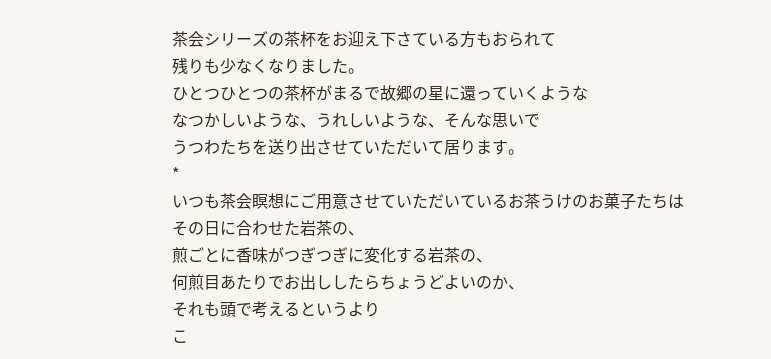茶会シリーズの茶杯をお迎え下さている方もおられて
残りも少なくなりました。
ひとつひとつの茶杯がまるで故郷の星に還っていくような
なつかしいような、うれしいような、そんな思いで
うつわたちを送り出させていただいて居ります。
*
いつも茶会瞑想にご用意させていただいているお茶うけのお菓子たちは
その日に合わせた岩茶の、
煎ごとに香味がつぎつぎに変化する岩茶の、
何煎目あたりでお出ししたらちょうどよいのか、
それも頭で考えるというより
こ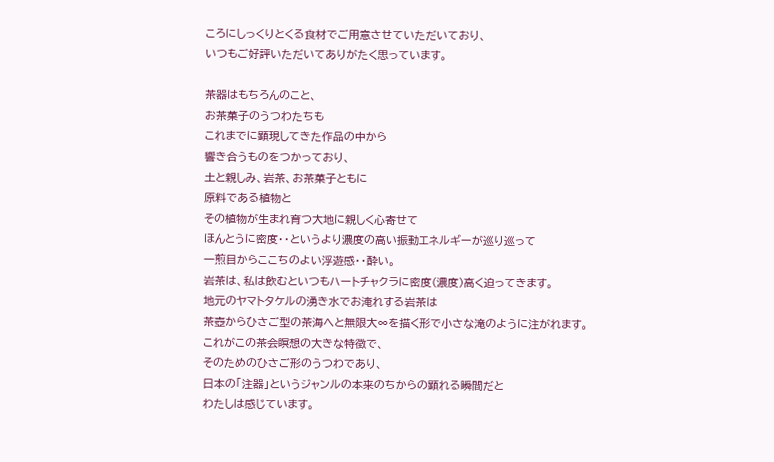ころにしっくりとくる食材でご用意させていただいており、
いつもご好評いただいてありがたく思っています。

茶器はもちろんのこと、
お茶菓子のうつわたちも
これまでに顕現してきた作品の中から
響き合うものをつかっており、
土と親しみ、岩茶、お茶菓子ともに
原料である植物と
その植物が生まれ育つ大地に親しく心寄せて
ほんとうに密度・・というより濃度の高い振動エネルギーが巡り巡って
一煎目からここちのよい浮遊感・・酔い。
岩茶は、私は飲むといつもハートチャクラに密度(濃度)高く迫ってきます。
地元のヤマトタケルの湧き水でお淹れする岩茶は
茶壺からひさご型の茶海へと無限大∞を描く形で小さな滝のように注がれます。
これがこの茶会瞑想の大きな特徴で、
そのためのひさご形のうつわであり、
日本の「注器」というジャンルの本来のちからの顕れる瞬間だと
わたしは感じています。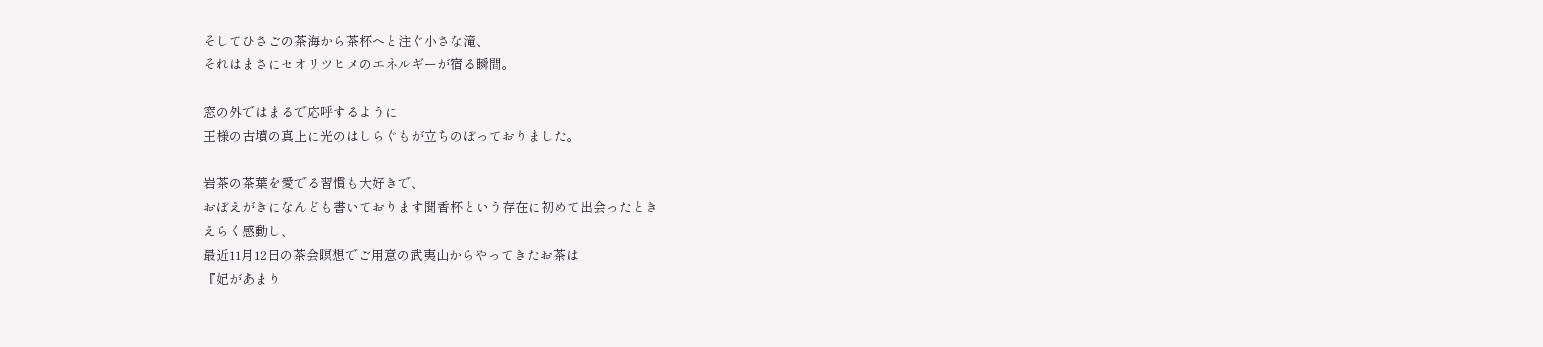そしてひさごの茶海から茶杯へと注ぐ小さな滝、
それはまさにセオリツヒメのエネルギーが宿る瞬間。

窓の外ではまるで応呼するように
王様の古墳の真上に光のはしらぐもが立ちのぼっておりました。

岩茶の茶葉を愛でる習慣も大好きで、
おぼえがきになんども書いております聞香杯という存在に初めて出会ったとき
えらく感動し、
最近11月12日の茶会瞑想でご用意の武夷山からやってきたお茶は
『妃があまり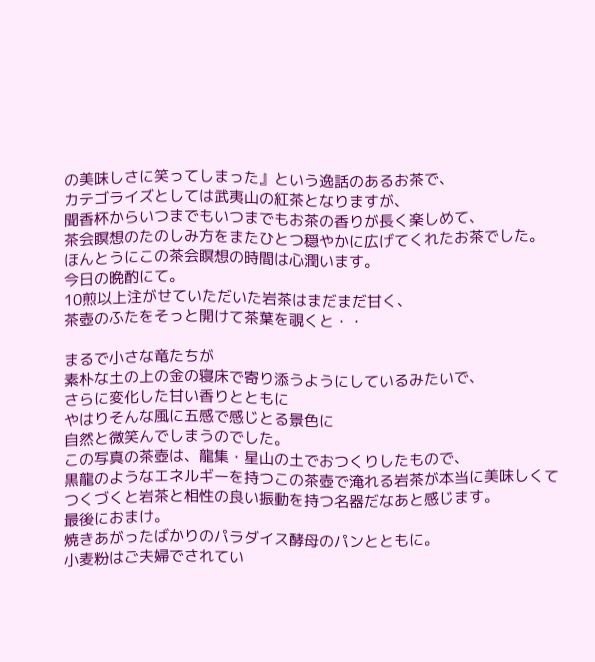の美味しさに笑ってしまった』という逸話のあるお茶で、
カテゴライズとしては武夷山の紅茶となりますが、
聞香杯からいつまでもいつまでもお茶の香りが長く楽しめて、
茶会瞑想のたのしみ方をまたひとつ穏やかに広げてくれたお茶でした。
ほんとうにこの茶会瞑想の時間は心潤います。
今日の晩酌にて。
10煎以上注がせていただいた岩茶はまだまだ甘く、
茶壺のふたをそっと開けて茶葉を覗くと・・

まるで小さな竜たちが
素朴な土の上の金の寝床で寄り添うようにしているみたいで、
さらに変化した甘い香りとともに
やはりそんな風に五感で感じとる景色に
自然と微笑んでしまうのでした。
この写真の茶壺は、龍集・星山の土でおつくりしたもので、
黒龍のようなエネルギーを持つこの茶壺で淹れる岩茶が本当に美味しくて
つくづくと岩茶と相性の良い振動を持つ名器だなあと感じます。
最後におまけ。
焼きあがったばかりのパラダイス酵母のパンとともに。
小麦粉はご夫婦でされてい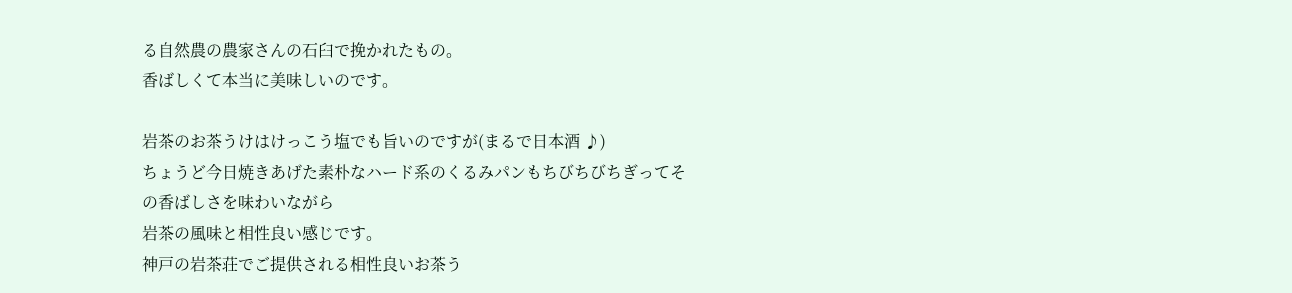る自然農の農家さんの石臼で挽かれたもの。
香ばしくて本当に美味しいのです。

岩茶のお茶うけはけっこう塩でも旨いのですが(まるで日本酒 ♪)
ちょうど今日焼きあげた素朴なハード系のくるみパンもちびちびちぎってその香ばしさを味わいながら
岩茶の風味と相性良い感じです。
神戸の岩茶荘でご提供される相性良いお茶う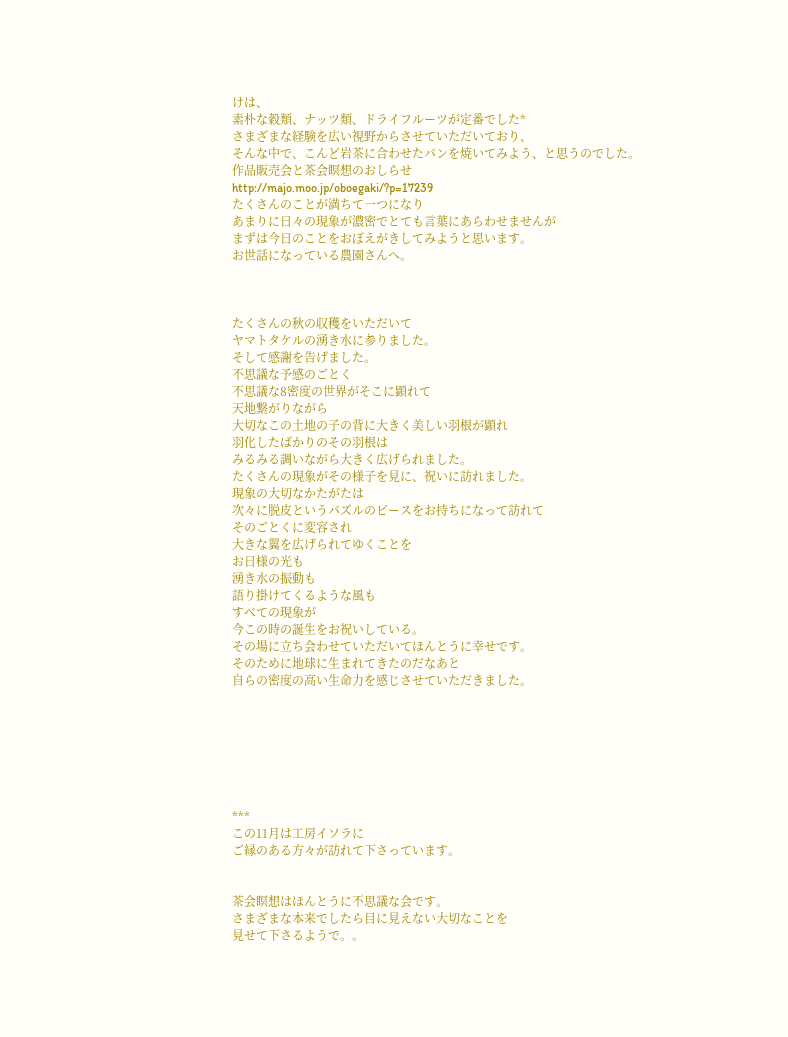けは、
素朴な穀類、ナッツ類、ドライフルーツが定番でした*
さまざまな経験を広い視野からさせていただいており、
そんな中で、こんど岩茶に合わせたパンを焼いてみよう、と思うのでした。
作品販売会と茶会瞑想のおしらせ
http://majo.moo.jp/oboegaki/?p=17239
たくさんのことが満ちて一つになり
あまりに日々の現象が濃密でとても言葉にあらわせませんが
まずは今日のことをおぼえがきしてみようと思います。
お世話になっている農園さんへ。



たくさんの秋の収穫をいただいて
ヤマトタケルの湧き水に参りました。
そして感謝を告げました。
不思議な予感のごとく
不思議な8密度の世界がそこに顕れて
天地繋がりながら
大切なこの土地の子の背に大きく美しい羽根が顕れ
羽化したばかりのその羽根は
みるみる調いながら大きく広げられました。
たくさんの現象がその様子を見に、祝いに訪れました。
現象の大切なかたがたは
次々に脱皮というパズルのピースをお持ちになって訪れて
そのごとくに変容され
大きな翼を広げられてゆくことを
お日様の光も
湧き水の振動も
語り掛けてくるような風も
すべての現象が
今この時の誕生をお祝いしている。
その場に立ち会わせていただいてほんとうに幸せです。
そのために地球に生まれてきたのだなあと
自らの密度の高い生命力を感じさせていただきました。







***
この11月は工房イソラに
ご縁のある方々が訪れて下さっています。


茶会瞑想はほんとうに不思議な会です。
さまざまな本来でしたら目に見えない大切なことを
見せて下さるようで。。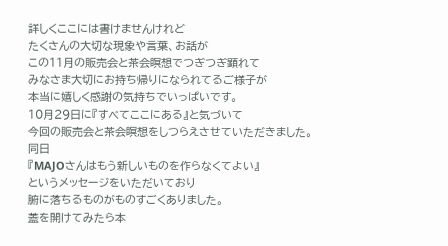詳しくここには書けませんけれど
たくさんの大切な現象や言葉、お話が
この11月の販売会と茶会瞑想でつぎつぎ顕れて
みなさま大切にお持ち帰りになられてるご様子が
本当に嬉しく感謝の気持ちでいっぱいです。
10月29日に『すべてここにある』と気づいて
今回の販売会と茶会瞑想をしつらえさせていただきました。
同日
『MAJOさんはもう新しいものを作らなくてよい』
というメッセージをいただいており
腑に落ちるものがものすごくありました。
蓋を開けてみたら本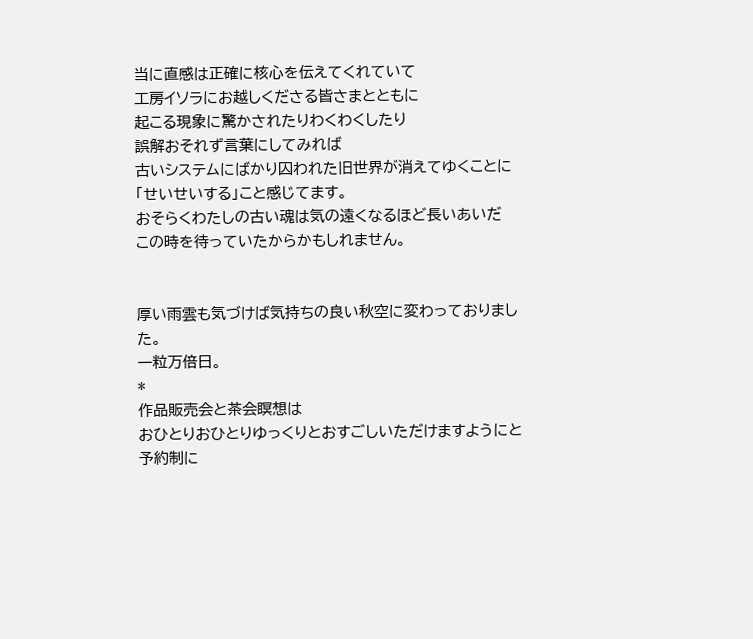当に直感は正確に核心を伝えてくれていて
工房イソラにお越しくださる皆さまとともに
起こる現象に驚かされたりわくわくしたり
誤解おそれず言葉にしてみれば
古いシステムにばかり囚われた旧世界が消えてゆくことに
「せいせいする」こと感じてます。
おそらくわたしの古い魂は気の遠くなるほど長いあいだ
この時を待っていたからかもしれません。


厚い雨雲も気づけば気持ちの良い秋空に変わっておりました。
一粒万倍日。
*
作品販売会と茶会瞑想は
おひとりおひとりゆっくりとおすごしいただけますようにと
予約制に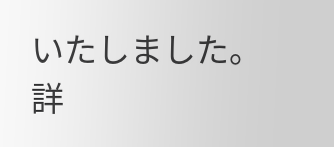いたしました。
詳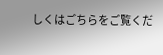しくはごちらをご覧くだ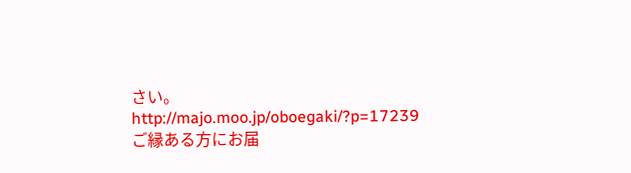さい。
http://majo.moo.jp/oboegaki/?p=17239
ご縁ある方にお届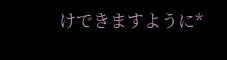けできますように*